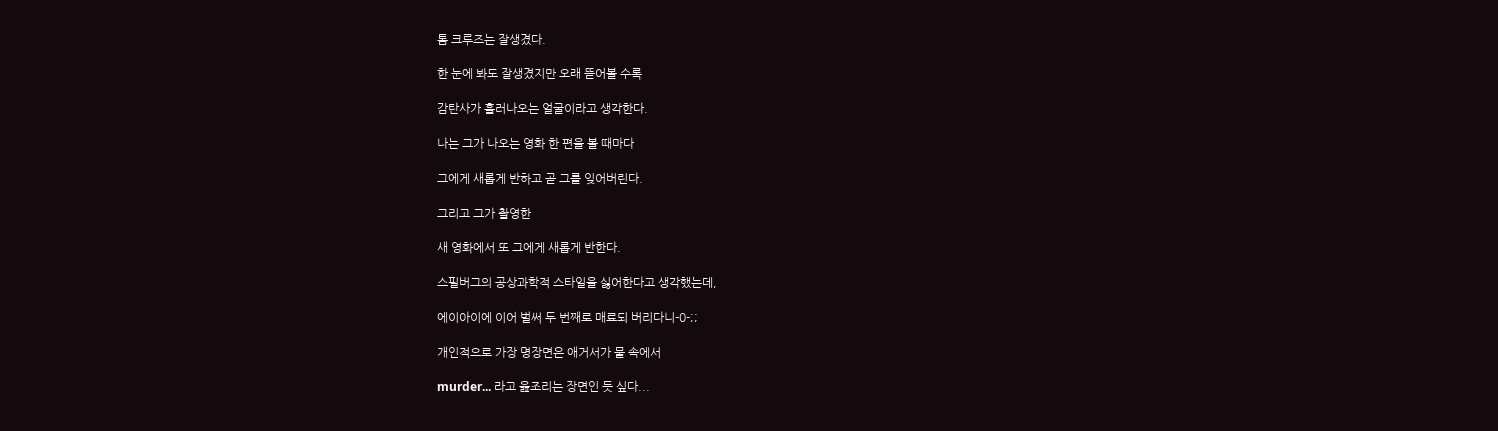톰 크루즈는 잘생겼다.

한 눈에 봐도 잘생겼지만 오래 뜯어볼 수록

감탄사가 흘러나오는 얼굴이라고 생각한다.

나는 그가 나오는 영화 한 편을 볼 때마다

그에게 새롭게 반하고 곧 그를 잊어버린다.

그리고 그가 촬영한

새 영화에서 또 그에게 새롭게 반한다.

스필버그의 공상과학적 스타일을 싫어한다고 생각했는데,

에이아이에 이어 벌써 두 번째로 매료되 버리다니-0-;;

개인적으로 가장 명장면은 애거서가 물 속에서

murder... 라고 읊조리는 장면인 듯 싶다...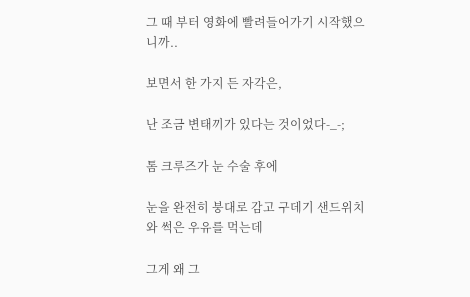그 때 부터 영화에 빨려들어가기 시작했으니까..

보면서 한 가지 든 자각은,

난 조금 변태끼가 있다는 것이었다-_-;

톰 크루즈가 눈 수술 후에

눈을 완전히 붕대로 감고 구데기 샌드위치와 썩은 우유를 먹는데

그게 왜 그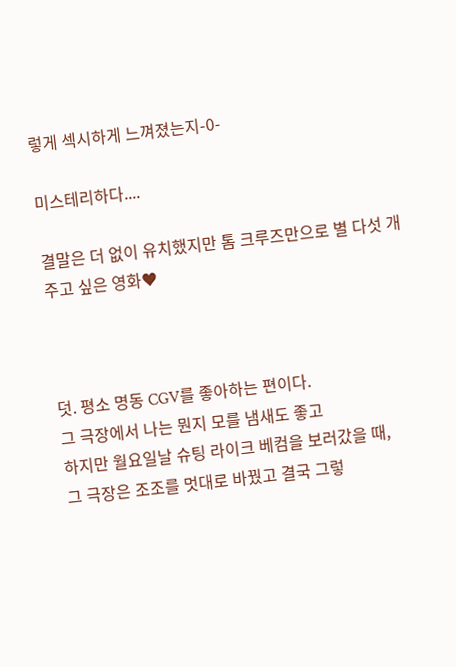렇게 섹시하게 느껴졌는지-0-

미스테리하다....

결말은 더 없이 유치했지만 톰 크루즈만으로 별 다섯 개 주고 싶은 영화♥



덧. 평소 명동 CGV를 좋아하는 편이다.
그 극장에서 나는 뭔지 모를 냄새도 좋고
하지만 월요일날 슈팅 라이크 베컴을 보러갔을 때,
그 극장은 조조를 멋대로 바꿨고 결국 그렇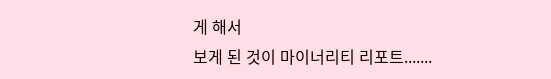게 해서
보게 된 것이 마이너리티 리포트.......